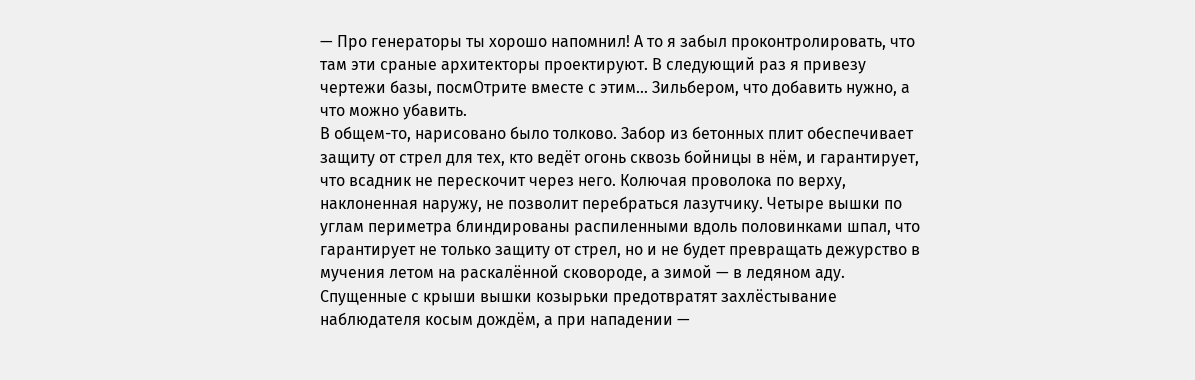— Про генераторы ты хорошо напомнил! А то я забыл проконтролировать, что там эти сраные архитекторы проектируют. В следующий раз я привезу чертежи базы, посмОтрите вместе с этим… Зильбером, что добавить нужно, а что можно убавить.
В общем-то, нарисовано было толково. Забор из бетонных плит обеспечивает защиту от стрел для тех, кто ведёт огонь сквозь бойницы в нём, и гарантирует, что всадник не перескочит через него. Колючая проволока по верху, наклоненная наружу, не позволит перебраться лазутчику. Четыре вышки по углам периметра блиндированы распиленными вдоль половинками шпал, что гарантирует не только защиту от стрел, но и не будет превращать дежурство в мучения летом на раскалённой сковороде, а зимой — в ледяном аду. Спущенные с крыши вышки козырьки предотвратят захлёстывание наблюдателя косым дождём, а при нападении —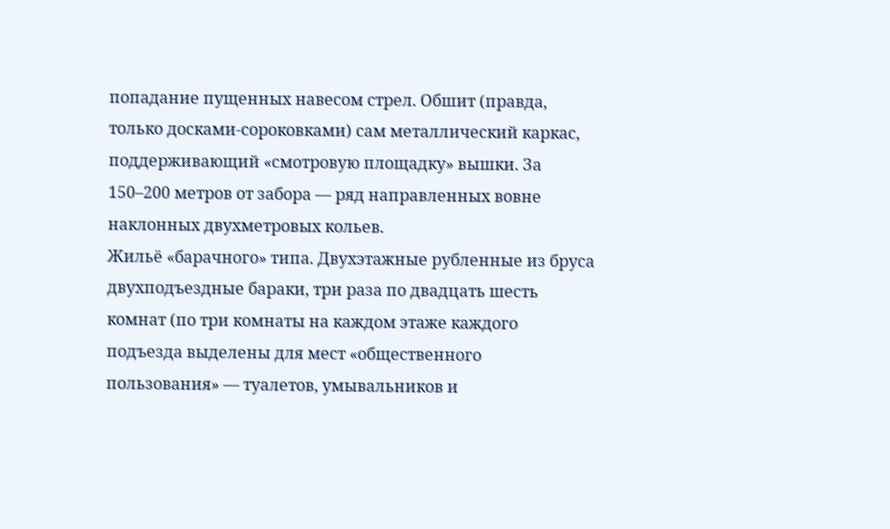попадание пущенных навесом стрел. Обшит (правда, только досками-сороковками) сам металлический каркас, поддерживающий «смотровую площадку» вышки. За 150–200 метров от забора — ряд направленных вовне наклонных двухметровых кольев.
Жильё «барачного» типа. Двухэтажные рубленные из бруса двухподъездные бараки, три раза по двадцать шесть комнат (по три комнаты на каждом этаже каждого подъезда выделены для мест «общественного пользования» — туалетов, умывальников и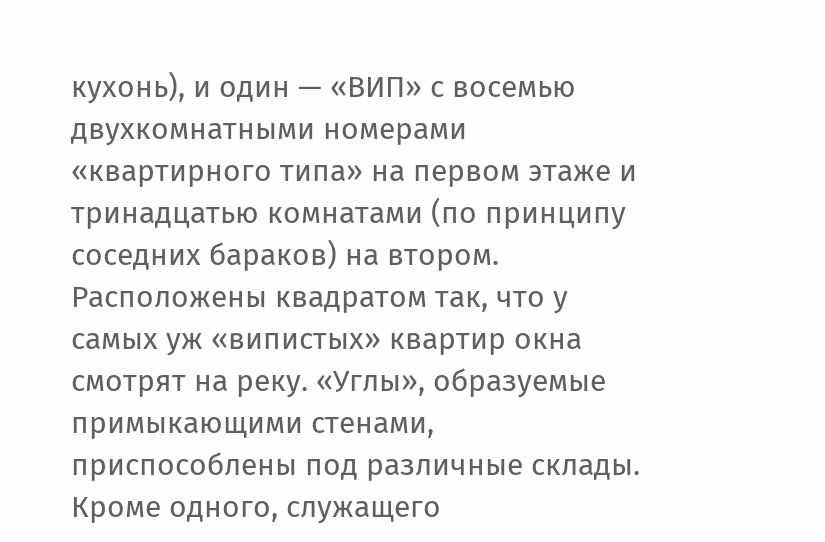кухонь), и один — «ВИП» с восемью двухкомнатными номерами «квартирного типа» на первом этаже и тринадцатью комнатами (по принципу соседних бараков) на втором. Расположены квадратом так, что у самых уж «випистых» квартир окна смотрят на реку. «Углы», образуемые примыкающими стенами, приспособлены под различные склады. Кроме одного, служащего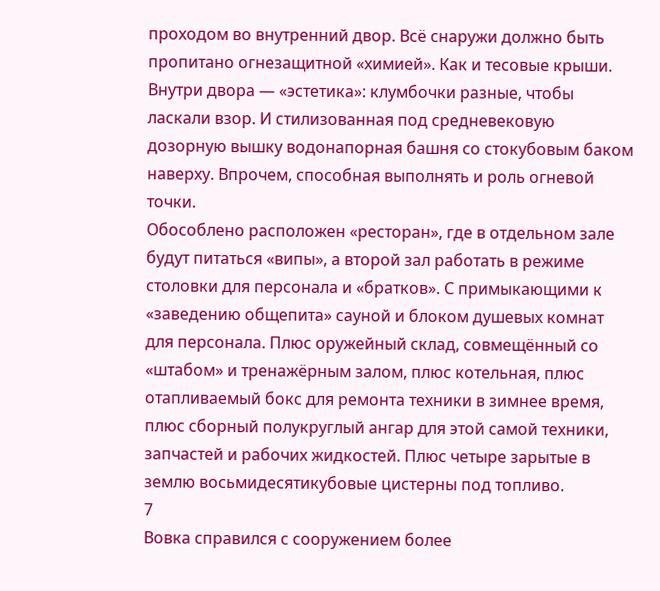проходом во внутренний двор. Всё снаружи должно быть пропитано огнезащитной «химией». Как и тесовые крыши. Внутри двора — «эстетика»: клумбочки разные, чтобы ласкали взор. И стилизованная под средневековую дозорную вышку водонапорная башня со стокубовым баком наверху. Впрочем, способная выполнять и роль огневой точки.
Обособлено расположен «ресторан», где в отдельном зале будут питаться «випы», а второй зал работать в режиме столовки для персонала и «братков». С примыкающими к «заведению общепита» сауной и блоком душевых комнат для персонала. Плюс оружейный склад, совмещённый со «штабом» и тренажёрным залом, плюс котельная, плюс отапливаемый бокс для ремонта техники в зимнее время, плюс сборный полукруглый ангар для этой самой техники, запчастей и рабочих жидкостей. Плюс четыре зарытые в землю восьмидесятикубовые цистерны под топливо.
7
Вовка справился с сооружением более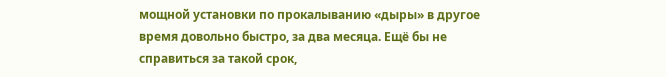мощной установки по прокалыванию «дыры» в другое время довольно быстро, за два месяца. Ещё бы не справиться за такой срок,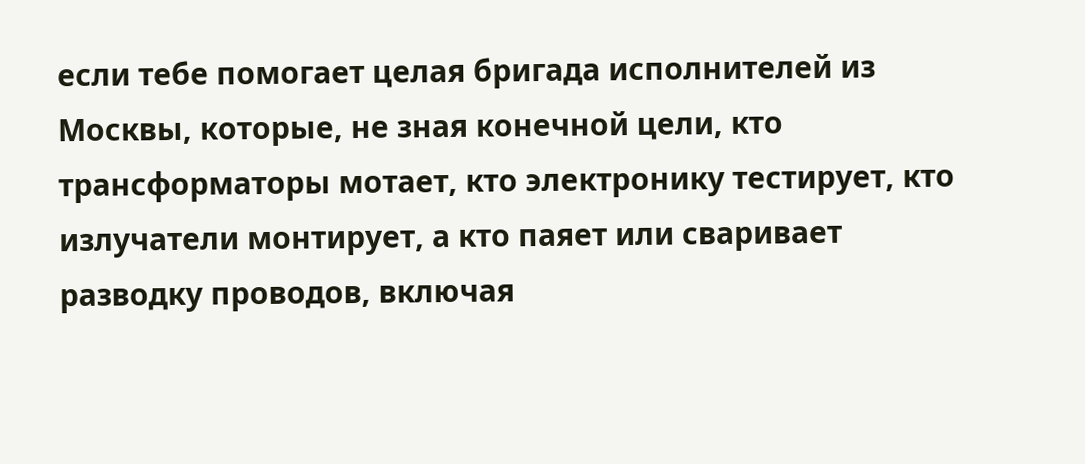если тебе помогает целая бригада исполнителей из Москвы, которые, не зная конечной цели, кто трансформаторы мотает, кто электронику тестирует, кто излучатели монтирует, а кто паяет или сваривает разводку проводов, включая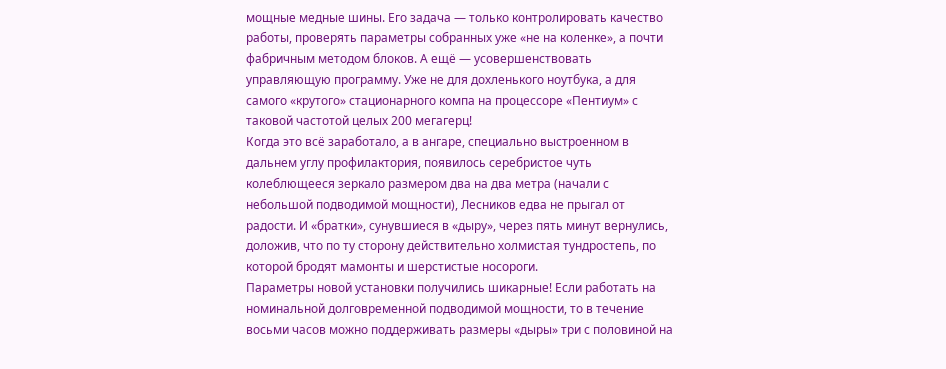мощные медные шины. Его задача — только контролировать качество работы, проверять параметры собранных уже «не на коленке», а почти фабричным методом блоков. А ещё — усовершенствовать управляющую программу. Уже не для дохленького ноутбука, а для самого «крутого» стационарного компа на процессоре «Пентиум» с таковой частотой целых 200 мегагерц!
Когда это всё заработало, а в ангаре, специально выстроенном в дальнем углу профилактория, появилось серебристое чуть колеблющееся зеркало размером два на два метра (начали с небольшой подводимой мощности), Лесников едва не прыгал от радости. И «братки», сунувшиеся в «дыру», через пять минут вернулись, доложив, что по ту сторону действительно холмистая тундростепь, по которой бродят мамонты и шерстистые носороги.
Параметры новой установки получились шикарные! Если работать на номинальной долговременной подводимой мощности, то в течение восьми часов можно поддерживать размеры «дыры» три с половиной на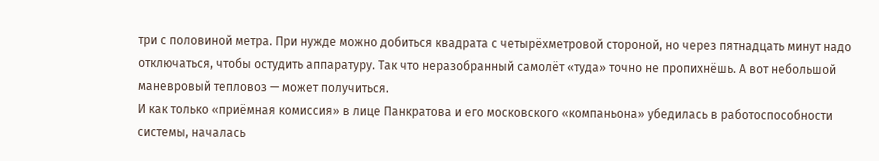три с половиной метра. При нужде можно добиться квадрата с четырёхметровой стороной, но через пятнадцать минут надо отключаться, чтобы остудить аппаратуру. Так что неразобранный самолёт «туда» точно не пропихнёшь. А вот небольшой маневровый тепловоз — может получиться.
И как только «приёмная комиссия» в лице Панкратова и его московского «компаньона» убедилась в работоспособности системы, началась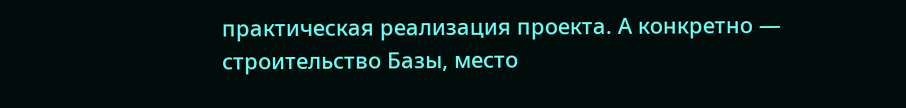практическая реализация проекта. А конкретно — строительство Базы, место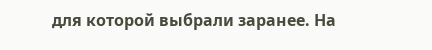для которой выбрали заранее. На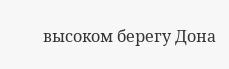высоком берегу Дона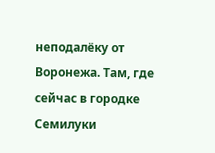неподалёку от Воронежа. Там, где сейчас в городке Семилуки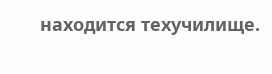находится техучилище.